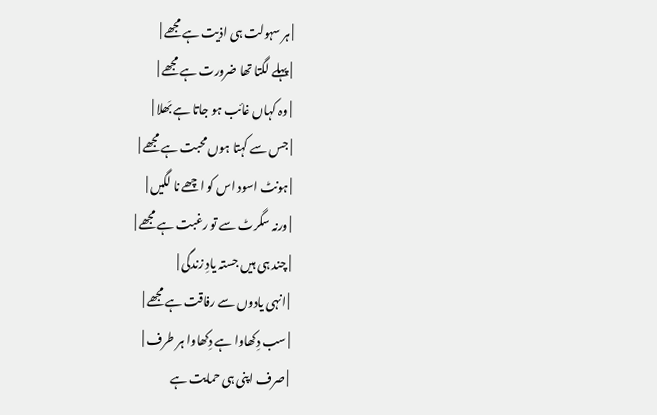| ہر سہولت ہی اذیت ہے مجھے |
| پہلے لگتا تھا ضرورت ہے مجھے |
| وہ کہاں غائب ہو جاتا ہے بَھلا |
| جس سے کہتا ہوں محبت ہے مجھے |
| ہونٹ اسود اس کو اچھے نا لگیں |
| ورنہ سگرٹ سے تو رغبت ہے مجھے |
| چند ہی ہیں جستہ یادِ زندگی |
| انہی یادوں سے رفاقت ہے مجھے |
| سب دِکھاوا ہے دِکھاوا ہر طرف |
| صرف اپنی ہی حمایت ہے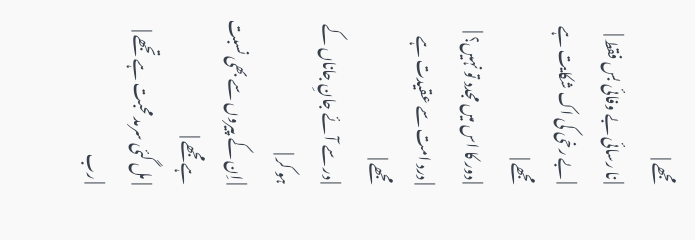مجھے |
| نا رسائی بے وفائی بس فقط |
| بے رخی کی اک شکایت ہے مجھے |
| دور کا اس میں مجدد تو نہیں؟ |
| درد امت سے عقیدت ہے مجھے |
| در سے آئے جانِ جاناں کے ہو کر |
| اِن کے پیروں سے بھی نسبت ہے مجھے |
| مل گئی سرمد محبت ہے تجھے |
| رب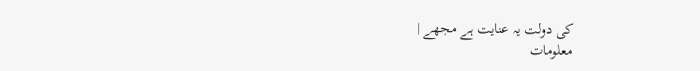کی دولت یہ عنایت ہے مجھے |
معلومات